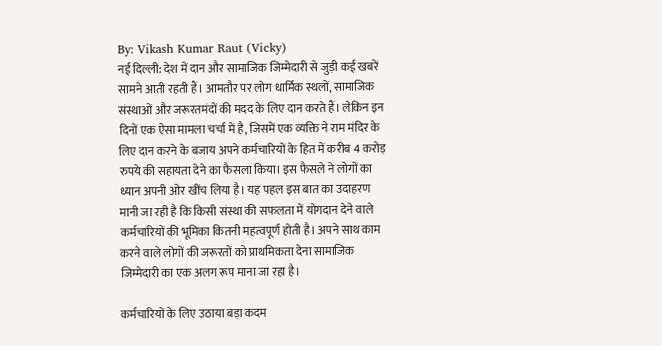By: Vikash Kumar Raut (Vicky)
नई दिल्ली: देश में दान और सामाजिक जिम्मेदारी से जुड़ी कई खबरें सामने आती रहती हैं। आमतौर पर लोग धार्मिक स्थलों, सामाजिक संस्थाओं और जरूरतमंदों की मदद के लिए दान करते हैं। लेकिन इन दिनों एक ऐसा मामला चर्चा में है, जिसमें एक व्यक्ति ने राम मंदिर के लिए दान करने के बजाय अपने कर्मचारियों के हित में करीब 4 करोड़ रुपये की सहायता देने का फैसला किया। इस फैसले ने लोगों का ध्यान अपनी ओर खींच लिया है। यह पहल इस बात का उदाहरण मानी जा रही है कि किसी संस्था की सफलता में योगदान देने वाले कर्मचारियों की भूमिका कितनी महत्वपूर्ण होती है। अपने साथ काम करने वाले लोगों की जरूरतों को प्राथमिकता देना सामाजिक जिम्मेदारी का एक अलग रूप माना जा रहा है।

कर्मचारियों के लिए उठाया बड़ा कदम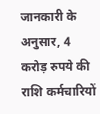जानकारी के अनुसार, 4 करोड़ रुपये की राशि कर्मचारियों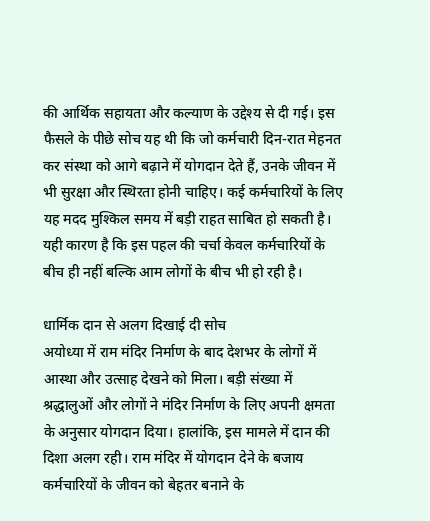की आर्थिक सहायता और कल्याण के उद्देश्य से दी गई। इस फैसले के पीछे सोच यह थी कि जो कर्मचारी दिन-रात मेहनत कर संस्था को आगे बढ़ाने में योगदान देते हैं, उनके जीवन में भी सुरक्षा और स्थिरता होनी चाहिए। कई कर्मचारियों के लिए यह मदद मुश्किल समय में बड़ी राहत साबित हो सकती है। यही कारण है कि इस पहल की चर्चा केवल कर्मचारियों के बीच ही नहीं बल्कि आम लोगों के बीच भी हो रही है।

धार्मिक दान से अलग दिखाई दी सोच
अयोध्या में राम मंदिर निर्माण के बाद देशभर के लोगों में आस्था और उत्साह देखने को मिला। बड़ी संख्या में श्रद्धालुओं और लोगों ने मंदिर निर्माण के लिए अपनी क्षमता के अनुसार योगदान दिया। हालांकि, इस मामले में दान की दिशा अलग रही। राम मंदिर में योगदान देने के बजाय कर्मचारियों के जीवन को बेहतर बनाने के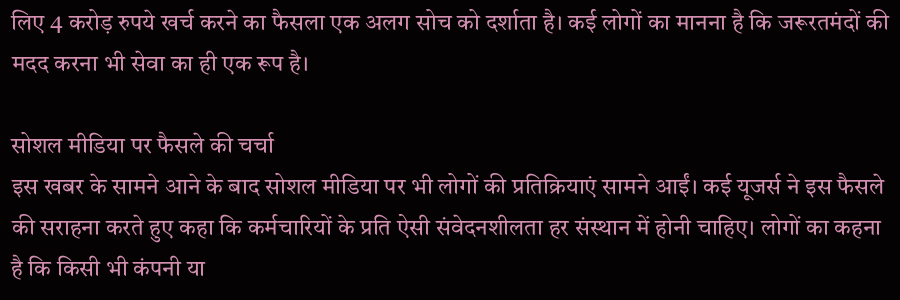लिए 4 करोड़ रुपये खर्च करने का फैसला एक अलग सोच को दर्शाता है। कई लोगों का मानना है कि जरूरतमंदों की मदद करना भी सेवा का ही एक रूप है।

सोशल मीडिया पर फैसले की चर्चा
इस खबर के सामने आने के बाद सोशल मीडिया पर भी लोगों की प्रतिक्रियाएं सामने आईं। कई यूजर्स ने इस फैसले की सराहना करते हुए कहा कि कर्मचारियों के प्रति ऐसी संवेदनशीलता हर संस्थान में होनी चाहिए। लोगों का कहना है कि किसी भी कंपनी या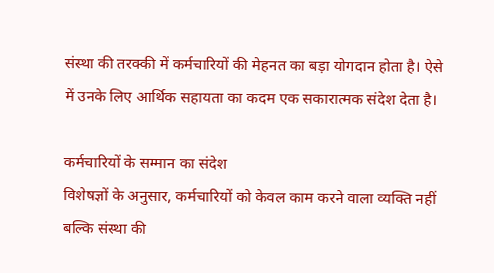संस्था की तरक्की में कर्मचारियों की मेहनत का बड़ा योगदान होता है। ऐसे में उनके लिए आर्थिक सहायता का कदम एक सकारात्मक संदेश देता है।

कर्मचारियों के सम्मान का संदेश
विशेषज्ञों के अनुसार, कर्मचारियों को केवल काम करने वाला व्यक्ति नहीं बल्कि संस्था की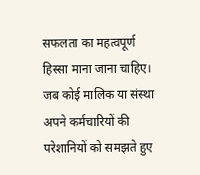सफलता का महत्वपूर्ण हिस्सा माना जाना चाहिए। जब कोई मालिक या संस्था अपने कर्मचारियों की परेशानियों को समझते हुए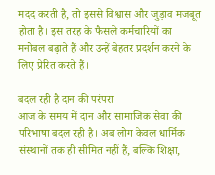मदद करती है, तो इससे विश्वास और जुड़ाव मजबूत होता है। इस तरह के फैसले कर्मचारियों का मनोबल बढ़ाते हैं और उन्हें बेहतर प्रदर्शन करने के लिए प्रेरित करते हैं।

बदल रही है दान की परंपरा
आज के समय में दान और सामाजिक सेवा की परिभाषा बदल रही है। अब लोग केवल धार्मिक संस्थानों तक ही सीमित नहीं हैं, बल्कि शिक्षा,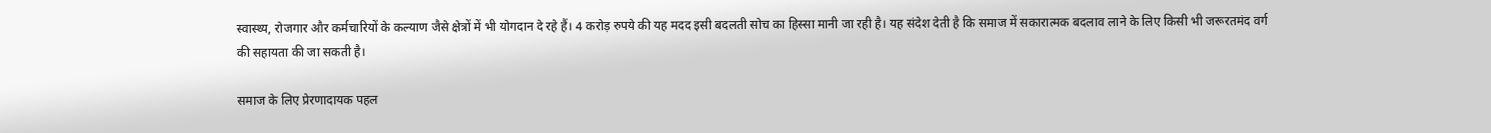स्वास्थ्य, रोजगार और कर्मचारियों के कल्याण जैसे क्षेत्रों में भी योगदान दे रहे हैं। 4 करोड़ रुपये की यह मदद इसी बदलती सोच का हिस्सा मानी जा रही है। यह संदेश देती है कि समाज में सकारात्मक बदलाव लाने के लिए किसी भी जरूरतमंद वर्ग की सहायता की जा सकती है।

समाज के लिए प्रेरणादायक पहल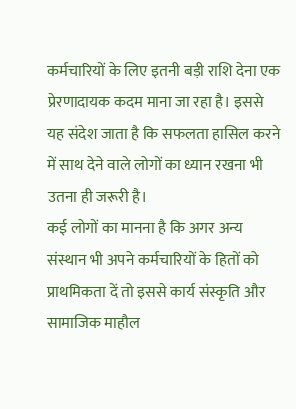कर्मचारियों के लिए इतनी बड़ी राशि देना एक प्रेरणादायक कदम माना जा रहा है। इससे यह संदेश जाता है कि सफलता हासिल करने में साथ देने वाले लोगों का ध्यान रखना भी उतना ही जरूरी है।
कई लोगों का मानना है कि अगर अन्य संस्थान भी अपने कर्मचारियों के हितों को प्राथमिकता दें तो इससे कार्य संस्कृति और सामाजिक माहौल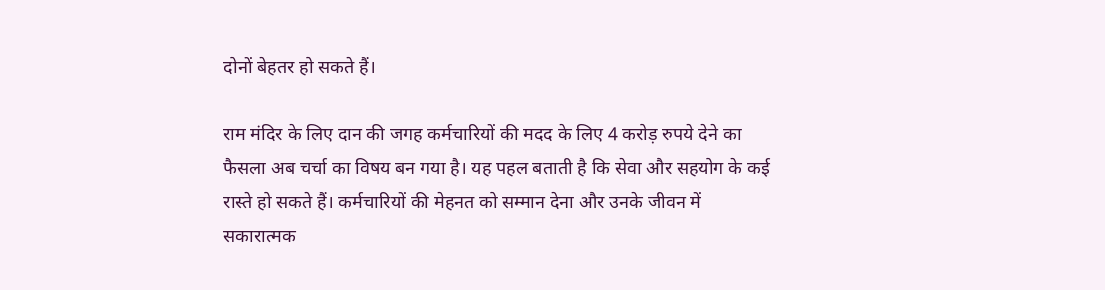दोनों बेहतर हो सकते हैं।

राम मंदिर के लिए दान की जगह कर्मचारियों की मदद के लिए 4 करोड़ रुपये देने का फैसला अब चर्चा का विषय बन गया है। यह पहल बताती है कि सेवा और सहयोग के कई रास्ते हो सकते हैं। कर्मचारियों की मेहनत को सम्मान देना और उनके जीवन में सकारात्मक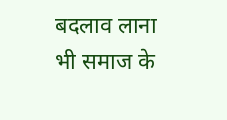बदलाव लाना भी समाज के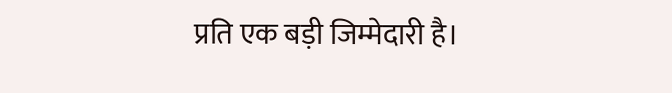प्रति एक बड़ी जिम्मेदारी है।